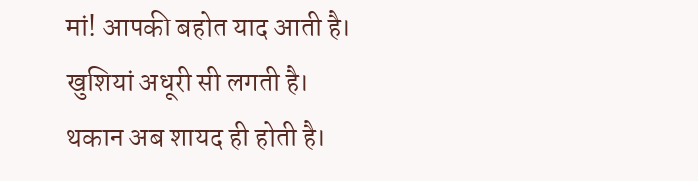मां! आपकी बहोत याद आती है।
खुशियां अधूरी सी लगती है।
थकान अब शायद ही होती है।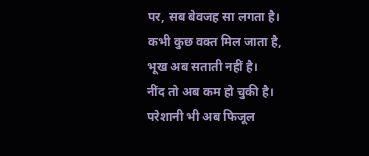पर, सब बेवजह सा लगता है।
कभी कुछ वक्त मिल जाता है,
भूख अब सताती नहीं है।
नींद तो अब कम हो चुकी है।
परेशानी भी अब फिजूल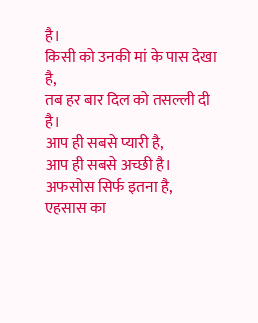है।
किसी को उनकी मां के पास देखा है,
तब हर बार दिल को तसल्ली दी है।
आप ही सबसे प्यारी है,
आप ही सबसे अच्छी है।
अफसोस सिर्फ इतना है,
एहसास का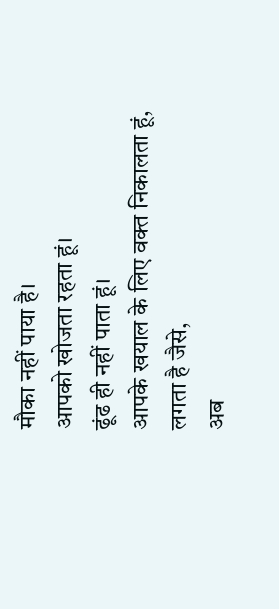मौका नहीं पाया है।
आपको खोजता रहता हूं।
ढूंढ ही नहीं पाता हूं।
आपके खयाल के लिए वक्त निकालता हूं,
लगता है जैसे,
अब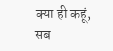क्या ही कहूं,
सब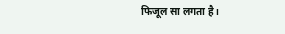फिजूल सा लगता है।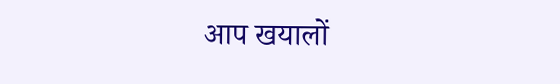आप खयालों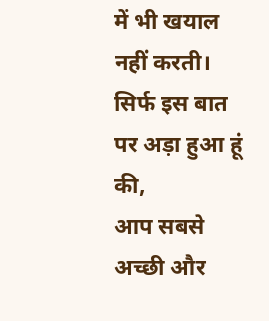में भी खयाल नहीं करती।
सिर्फ इस बात पर अड़ा हुआ हूं की,
आप सबसे अच्छी और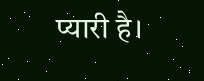प्यारी है।